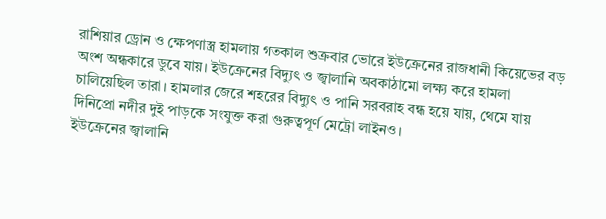রাশিয়ার ড্রোন ও ক্ষেপণাস্ত্র হামলায় গতকাল শুক্রবার ভোরে ইউক্রেনের রাজধানী কিয়েভের বড় অংশ অন্ধকারে ডুবে যায়। ইউক্রেনের বিদ্যুৎ ও জ্বালানি অবকাঠামো লক্ষ্য করে হামলা চালিয়েছিল তারা। হামলার জেরে শহরের বিদ্যুৎ ও পানি সরবরাহ বন্ধ হয়ে যায়, থেমে যায় দিনিপ্রো নদীর দুই পাড়কে সংযুক্ত করা গুরুত্বপূর্ণ মেট্রো লাইনও।
ইউক্রেনের জ্বালানি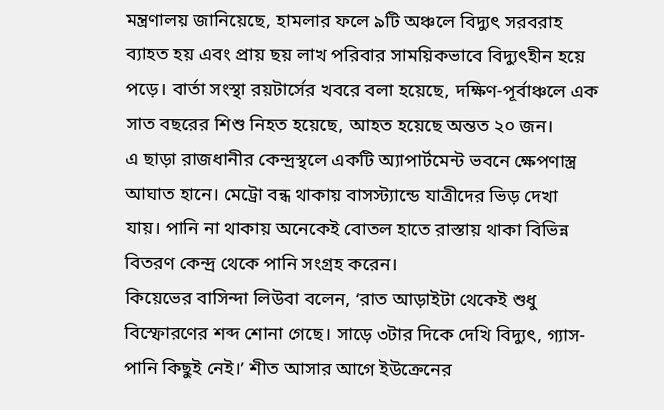মন্ত্রণালয় জানিয়েছে, হামলার ফলে ৯টি অঞ্চলে বিদ্যুৎ সরবরাহ ব্যাহত হয় এবং প্রায় ছয় লাখ পরিবার সাময়িকভাবে বিদ্যুৎহীন হয়ে পড়ে। বার্তা সংস্থা রয়টার্সের খবরে বলা হয়েছে, দক্ষিণ-পূর্বাঞ্চলে এক সাত বছরের শিশু নিহত হয়েছে, আহত হয়েছে অন্তত ২০ জন।
এ ছাড়া রাজধানীর কেন্দ্রস্থলে একটি অ্যাপার্টমেন্ট ভবনে ক্ষেপণাস্ত্র আঘাত হানে। মেট্রো বন্ধ থাকায় বাসস্ট্যান্ডে যাত্রীদের ভিড় দেখা যায়। পানি না থাকায় অনেকেই বোতল হাতে রাস্তায় থাকা বিভিন্ন বিতরণ কেন্দ্র থেকে পানি সংগ্রহ করেন।
কিয়েভের বাসিন্দা লিউবা বলেন, ‘রাত আড়াইটা থেকেই শুধু বিস্ফোরণের শব্দ শোনা গেছে। সাড়ে ৩টার দিকে দেখি বিদ্যুৎ, গ্যাস-পানি কিছুই নেই।’ শীত আসার আগে ইউক্রেনের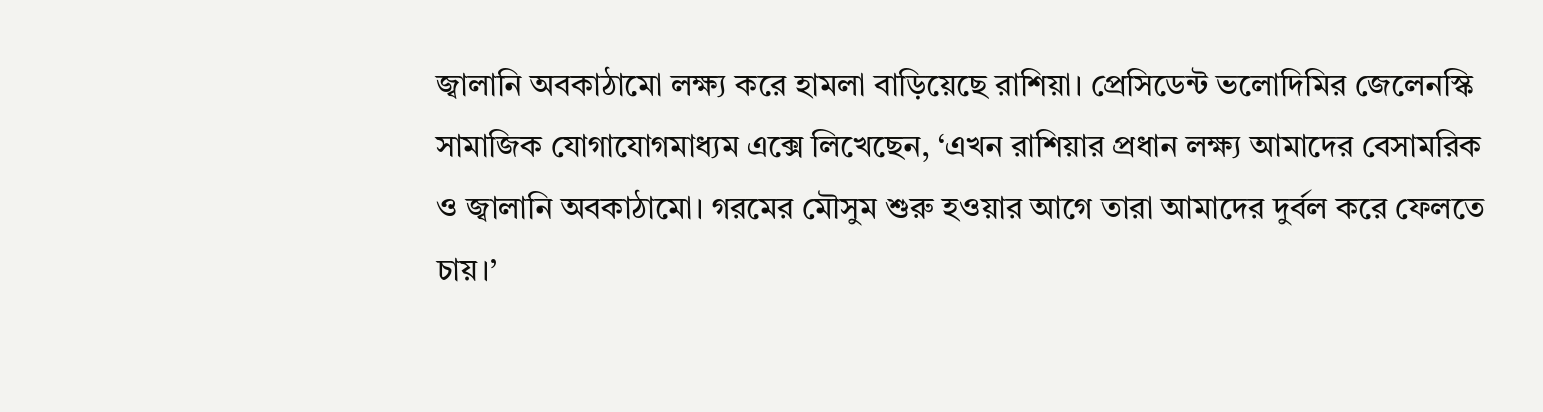জ্বালানি অবকাঠামো লক্ষ্য করে হামলা বাড়িয়েছে রাশিয়া। প্রেসিডেন্ট ভলোদিমির জেলেনস্কি সামাজিক যোগাযোগমাধ্যম এক্সে লিখেছেন, ‘এখন রাশিয়ার প্রধান লক্ষ্য আমাদের বেসামরিক ও জ্বালানি অবকাঠামো। গরমের মৌসুম শুরু হওয়ার আগে তারা আমাদের দুর্বল করে ফেলতে চায়।’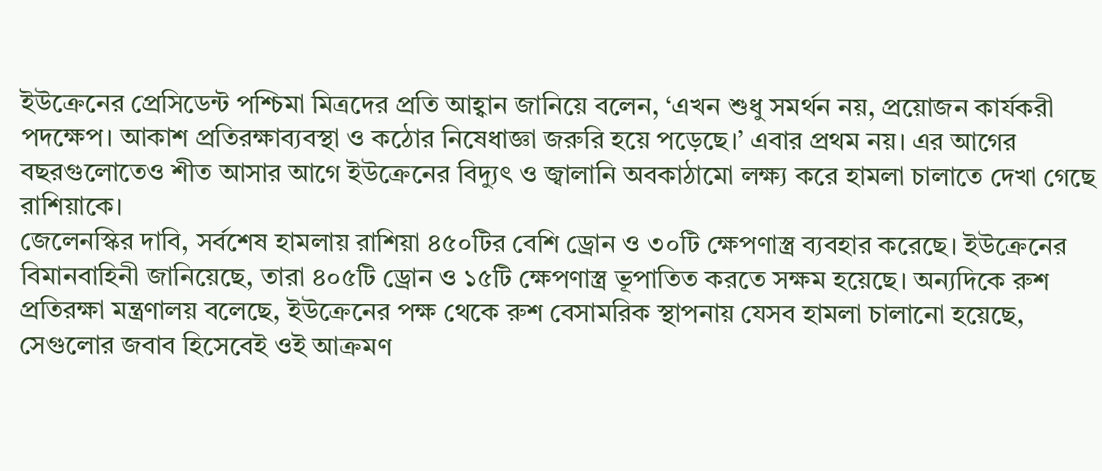ইউক্রেনের প্রেসিডেন্ট পশ্চিমা মিত্রদের প্রতি আহ্বান জানিয়ে বলেন, ‘এখন শুধু সমর্থন নয়, প্রয়োজন কার্যকরী পদক্ষেপ। আকাশ প্রতিরক্ষাব্যবস্থা ও কঠোর নিষেধাজ্ঞা জরুরি হয়ে পড়েছে।’ এবার প্রথম নয়। এর আগের বছরগুলোতেও শীত আসার আগে ইউক্রেনের বিদ্যুৎ ও জ্বালানি অবকাঠামো লক্ষ্য করে হামলা চালাতে দেখা গেছে রাশিয়াকে।
জেলেনস্কির দাবি, সর্বশেষ হামলায় রাশিয়া ৪৫০টির বেশি ড্রোন ও ৩০টি ক্ষেপণাস্ত্র ব্যবহার করেছে। ইউক্রেনের বিমানবাহিনী জানিয়েছে, তারা ৪০৫টি ড্রোন ও ১৫টি ক্ষেপণাস্ত্র ভূপাতিত করতে সক্ষম হয়েছে। অন্যদিকে রুশ প্রতিরক্ষা মন্ত্রণালয় বলেছে, ইউক্রেনের পক্ষ থেকে রুশ বেসামরিক স্থাপনায় যেসব হামলা চালানো হয়েছে, সেগুলোর জবাব হিসেবেই ওই আক্রমণ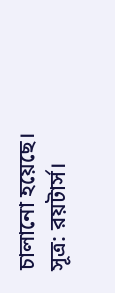চালানো হয়েছে। সূত্র: রয়টার্স।